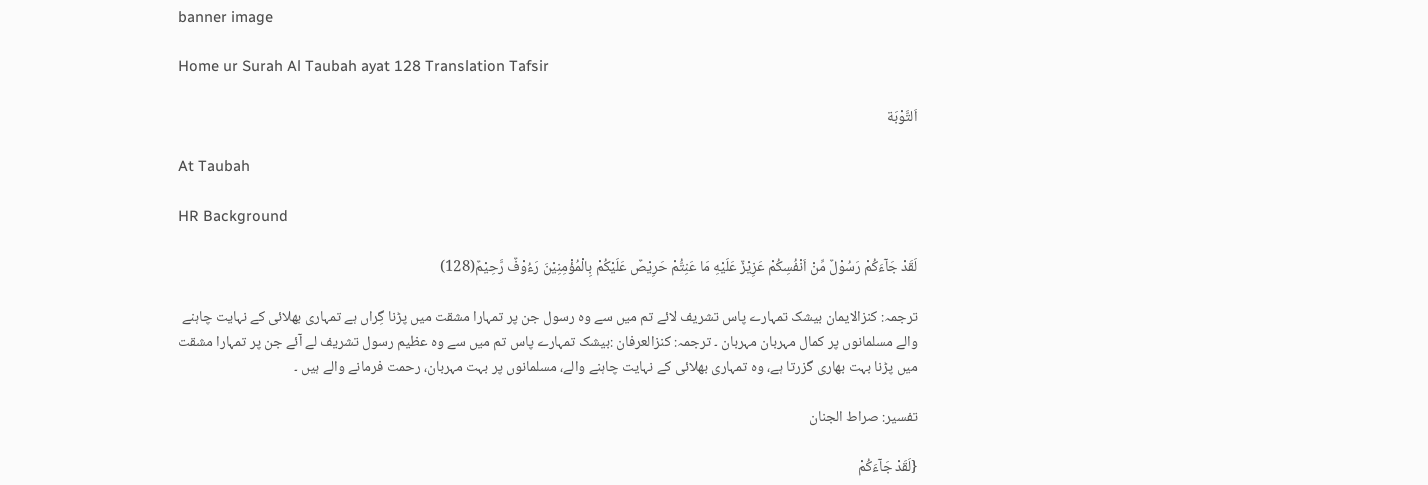banner image

Home ur Surah Al Taubah ayat 128 Translation Tafsir

اَلتَّوْبَة

At Taubah

HR Background

لَقَدْ جَآءَكُمْ رَسُوْلٌ مِّنْ اَنْفُسِكُمْ عَزِیْزٌ عَلَیْهِ مَا عَنِتُّمْ حَرِیْصٌ عَلَیْكُمْ بِالْمُؤْمِنِیْنَ رَءُوْفٌ رَّحِیْمٌ(128)

ترجمہ: کنزالایمان بیشک تمہارے پاس تشریف لائے تم میں سے وہ رسول جن پر تمہارا مشقت میں پڑنا گِراں ہے تمہاری بھلائی کے نہایت چاہنے والے مسلمانوں پر کمال مہربان مہربان ۔ ترجمہ: کنزالعرفان :بیشک تمہارے پاس تم میں سے وہ عظیم رسول تشریف لے آئے جن پر تمہارا مشقت میں پڑنا بہت بھاری گزرتا ہے، وہ تمہاری بھلائی کے نہایت چاہنے والے، مسلمانوں پر بہت مہربان، رحمت فرمانے والے ہیں ۔

تفسیر: صراط الجنان

{لَقَدْ جَآءَكُمْ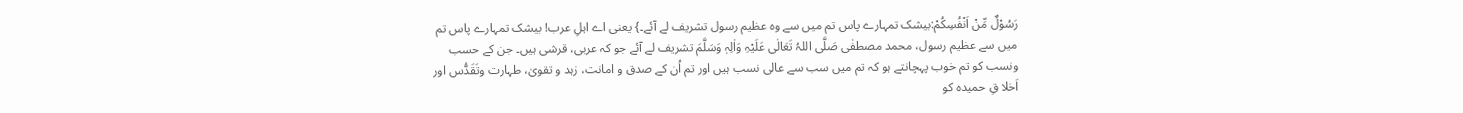رَسُوْلٌ مِّنْ اَنْفُسِكُمْ:بیشک تمہارے پاس تم میں سے وہ عظیم رسول تشریف لے آئے۔} یعنی اے اہلِ عرب! بیشک تمہارے پاس تم میں سے عظیم رسول، محمد مصطفٰی صَلَّی اللہُ تَعَالٰی عَلَیْہِ وَاٰلِہٖ وَسَلَّمَ تشریف لے آئے جو کہ عربی، قرشی ہیں۔ جن کے حسب ونسب کو تم خوب پہچانتے ہو کہ تم میں سب سے عالی نسب ہیں اور تم اُن کے صدق و امانت، زہد و تقویٰ، طہارت وتَقَدُّس اور اَخلا قِ حمیدہ کو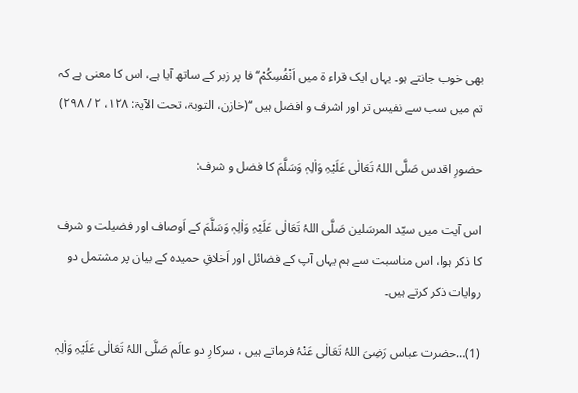بھی خوب جانتے ہو۔ یہاں ایک قراء ۃ میں اَنْفُسِكُمْ‘‘فا پر زبر کے ساتھ آیا ہے، اس کا معنی ہے کہ تم میں سب سے نفیس تر اور اشرف و افضل ہیں ‘‘(خازن، التوبۃ، تحت الآیۃ: ۱۲۸، ۲ / ۲۹۸)

حضورِ اقدس صَلَّی اللہُ تَعَالٰی عَلَیْہِ وَاٰلِہٖ وَسَلَّمَ کا فضل و شرف:

اس آیت میں سیّد المرسَلین صَلَّی اللہُ تَعَالٰی عَلَیْہِ وَاٰلِہٖ وَسَلَّمَ کے اَوصاف اور فضیلت و شرف کا ذکر ہوا، اس مناسبت سے ہم یہاں آپ کے فضائل اور اَخلاقِ حمیدہ کے بیان پر مشتمل دو روایات ذکر کرتے ہیں۔

(1)…حضرت عباس رَضِیَ اللہُ تَعَالٰی عَنْہُ فرماتے ہیں ، سرکارِ دو عالَم صَلَّی اللہُ تَعَالٰی عَلَیْہِ وَاٰلِہٖ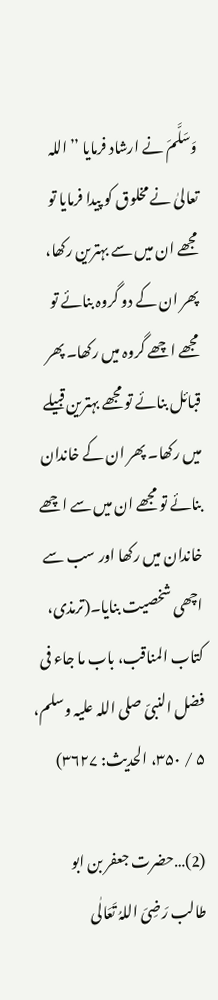وَسَلَّمَ نے ارشاد فرمایا ’’اللہ تعالیٰ نے مخلوق کو پیدا فرمایا تو مجھے ان میں سے بہترین رکھا، پھر ان کے دو گروہ بنائے تو مجھے اچھے گروہ میں رکھا۔ پھر قبائل بنائے تو مجھے بہترین قبیلے میں رکھا۔ پھر ان کے خاندان بنائے تو مجھے ان میں سے اچھے خاندان میں رکھا اور سب سے اچھی شخصیت بنایا۔(ترمذی، کتاب المناقب، باب ما جاء فی فضل النبیّ صلی اللہ علیہ وسلم، ۵ / ۳۵۰، الحدیث: ۳۶۲۷)

(2)…حضرت جعفر بن ابو طالب رَضِیَ اللہُ تَعَالٰی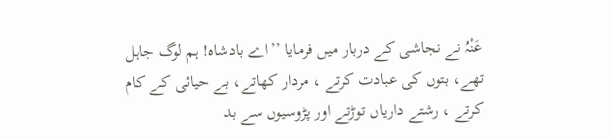عَنْہُ نے نجاشی کے دربار میں فرمایا ’’اے بادشاہ! ہم لوگ جاہل تھے، بتوں کی عبادت کرتے ، مردار کھاتے، بے حیائی کے کام کرتے ، رشتے داریاں توڑتے اور پڑوسیوں سے بد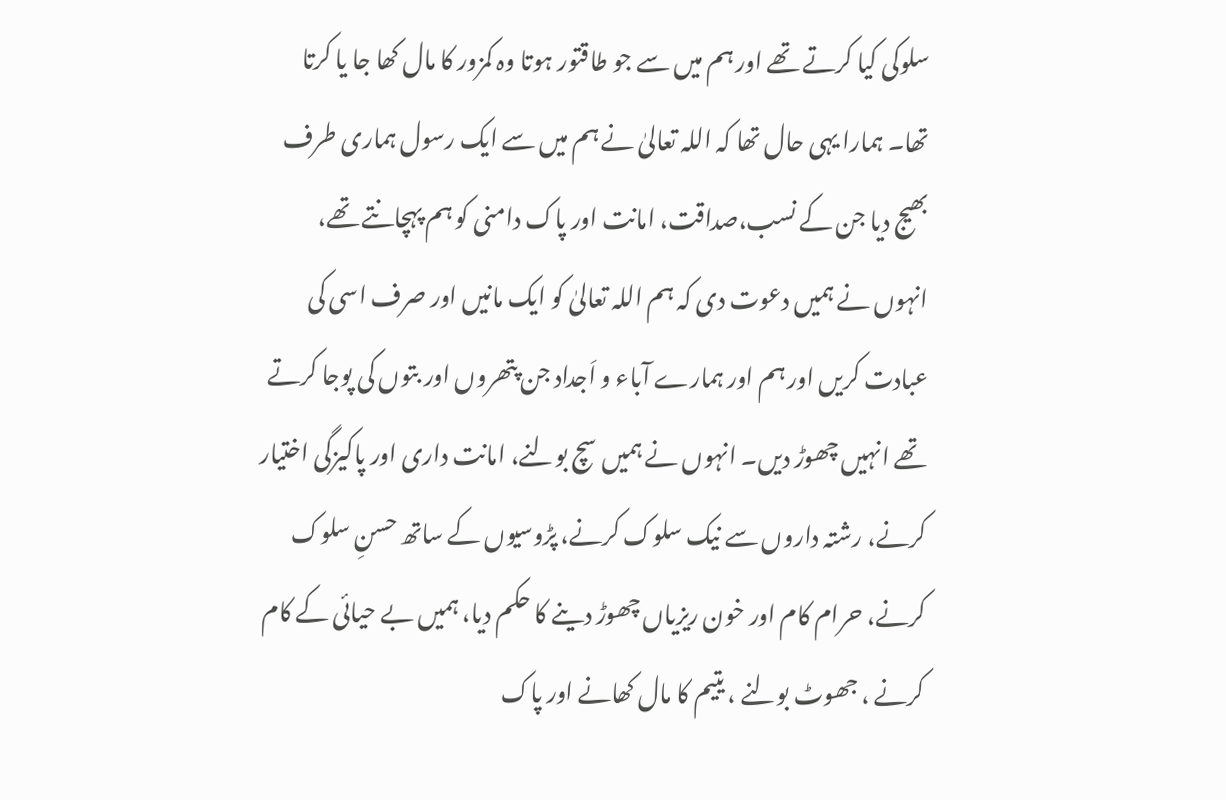سلوکی کیا کرتے تھے اور ہم میں سے جو طاقتور ہوتا وہ کمزور کا مال کھا جا یا کرتا تھا۔ ہمارا یہی حال تھا کہ اللہ تعالیٰ نے ہم میں سے ایک رسول ہماری طرف بھیج دیا جن کے نسب،صداقت، امانت اور پاک دامنی کو ہم پہچانتے تھے، انہوں نے ہمیں دعوت دی کہ ہم اللہ تعالیٰ کو ایک مانیں اور صرف اسی کی عبادت کریں اور ہم اور ہمارے آباء و اَجداد جن پتھروں اور بتوں کی پوجا کرتے تھے انہیں چھوڑ دیں۔ انہوں نے ہمیں سچ بولنے، امانت داری اور پاکیزگی اختیار کرنے، رشتہ داروں سے نیک سلوک کرنے، پڑوسیوں کے ساتھ حسنِ سلوک کرنے، حرام کام اور خون ریزیاں چھوڑ دینے کا حکم دیا، ہمیں بے حیائی کے کام کرنے ، جھوٹ بولنے ، یتیم کا مال کھانے اور پاک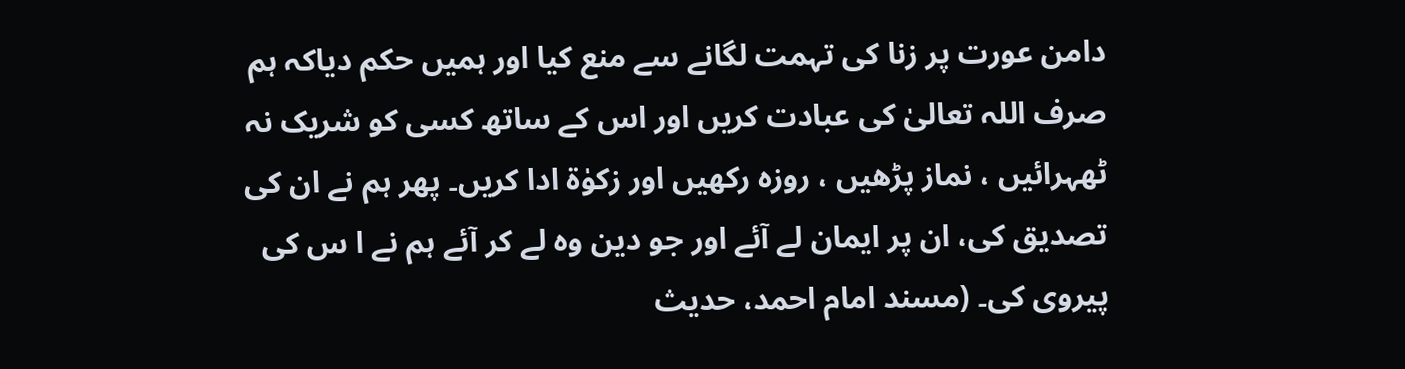دامن عورت پر زنا کی تہمت لگانے سے منع کیا اور ہمیں حکم دیاکہ ہم صرف اللہ تعالیٰ کی عبادت کریں اور اس کے ساتھ کسی کو شریک نہ ٹھہرائیں ، نماز پڑھیں ، روزہ رکھیں اور زکوٰۃ ادا کریں۔ پھر ہم نے ان کی تصدیق کی، ان پر ایمان لے آئے اور جو دین وہ لے کر آئے ہم نے ا س کی پیروی کی۔ (مسند امام احمد، حدیث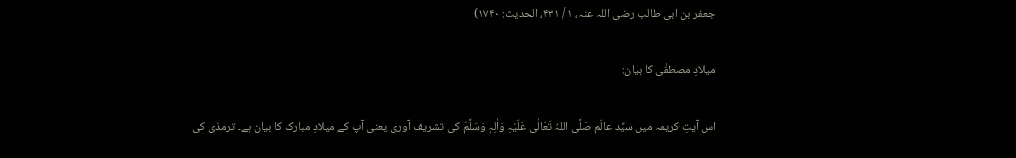جعفر بن ابی طالب رضی اللہ عنہ، ۱ / ۴۳۱، الحدیث: ۱۷۴۰)

میلادِ مصطفٰی کا بیان:

اس آیتِ کریمہ میں سیِّد عالَم صَلَّی اللہُ تَعَالٰی عَلَیْہِ وَاٰلِہٖ وَسَلَّمَ کی تشریف آوری یعنی آپ کے میلادِ مبارک کا بیان ہے۔ ترمذی کی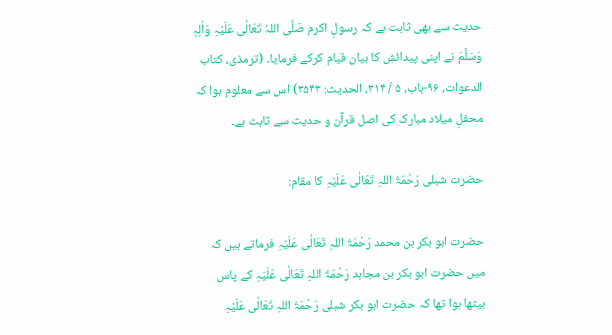حدیث سے بھی ثابت ہے کہ رسولِ اکرم صَلَّی اللہُ تَعَالٰی عَلَیْہِ وَاٰلِہٖ وَسَلَّمَ نے اپنی پیدائش کا بیان قیام کرکے فرمایا۔ (ترمذی، کتاب الدعوات، ۹۶-باب، ۵ / ۳۱۴، الحدیث: ۳۵۴۳) اس سے معلوم ہوا کہ محفلِ میلاد مبارک کی اصل قرآن و حدیث سے ثابت ہے۔

حضرت شبلی رَحْمَۃُ اللہِ تَعَالٰی عَلَیْہِ کا مقام:

حضرت ابو بکر بن محمد رَحْمَۃُ اللہِ تَعَالٰی عَلَیْہِ فرماتے ہیں کہ میں حضرت ابو بکر بن مجاہد رَحْمَۃُ اللہِ تَعَالٰی عَلَیْہِ کے پاس بیٹھا ہوا تھا کہ حضرت ابو بکر شبلی رَحْمَۃُ اللہِ تَعَالٰی عَلَیْہِ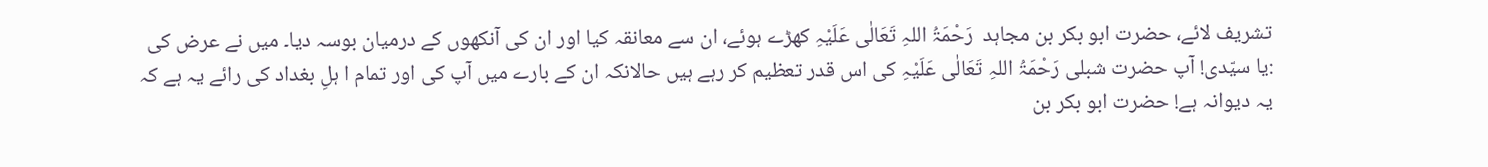تشریف لائے، حضرت ابو بکر بن مجاہد  رَحْمَۃُ اللہِ تَعَالٰی عَلَیْہِ کھڑے ہوئے، ان سے معانقہ کیا اور ان کی آنکھوں کے درمیان بوسہ دیا۔ میں نے عرض کی :یا سیّدی! آپ حضرت شبلی رَحْمَۃُ اللہِ تَعَالٰی عَلَیْہِ کی اس قدر تعظیم کر رہے ہیں حالانکہ ان کے بارے میں آپ کی اور تمام ا ہلِ بغداد کی رائے یہ ہے کہ یہ دیوانہ ہے! حضرت ابو بکر بن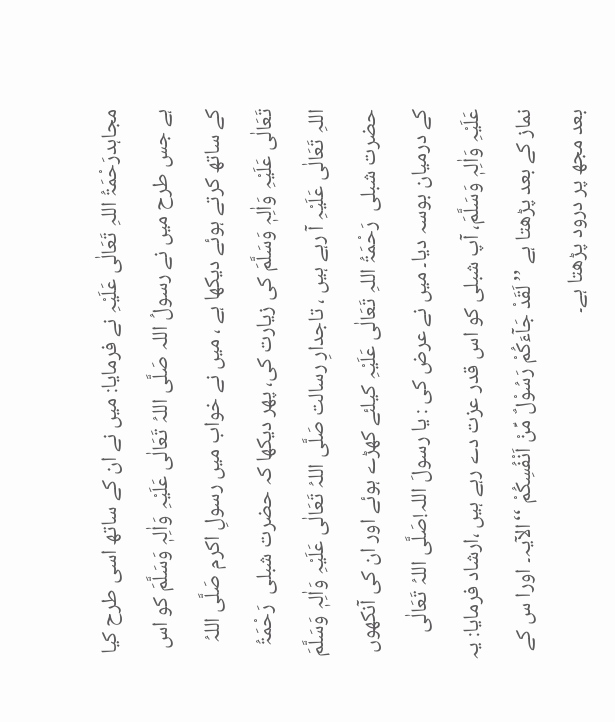مجاہدرَحْمَۃُ اللہِ تَعَالٰی عَلَیْہِ نے فرمایا: میں نے ان کے ساتھ اسی طرح کیا ہے جس طرح میں نے رسولُ اللہ صَلَّی اللہُ تَعَالٰی عَلَیْہِ وَاٰلِہٖ وَسَلَّمَ کو اس کے ساتھ کرتے ہوئے دیکھا ہے ، میں نے خواب میں رسولِ اکرم صَلَّی اللہُ تَعَالٰی عَلَیْہِ وَاٰلِہٖ وَسَلَّمَ کی زیارت کی، پھر دیکھا کہ حضرت شبلی  رَحْمَۃُ اللہِ تَعَالٰی عَلَیْہِ آ رہے ہیں ، تاجدارِ رسالت صَلَّی اللہُ تَعَالٰی عَلَیْہِ وَاٰلِہٖ وَسَلَّمَ حضرت شبلی  رَحْمَۃُ اللہِ تَعَالٰی عَلَیْہِ کیلئے کھڑے ہوئے اور ان کی آنکھوں کے درمیان بوسہ دیا۔ میں نے عرض کی : یا رسولَ اللہ!صَلَّی اللہُ تَعَالٰی عَلَیْہِ وَاٰلِہٖ وَسَلَّمَ، آپ شبلی کو اس قدر عزت دے رہے ہیں ،ارشاد فرمایا: یہ نماز کے بعد پڑھتا ہے ’’ لَقَدْ جَآءَكُمْ رَسُوْلٌ مِّنْ اَنْفُسِكُمْ ‘‘الآیہ۔ اورا س کے بعد مجھ پر درود پڑھتا ہے۔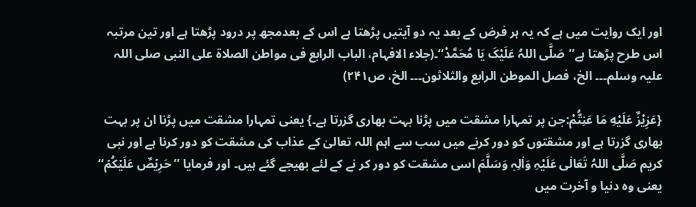اور ایک روایت میں ہے کہ یہ ہر فرض کے بعد یہ دو آیتیں پڑھتا ہے اس کے بعدمجھ پر درود پڑھتا ہے اور تین مرتبہ اس طرح پڑھتا ہے’’صَلَّی اللہُ عَلَیْکَ یَا مُحَمَّدْ‘‘۔(جلاء الافہام، الباب الرابع فی مواطن الصلاۃ علی النبی صلی اللہ علیہ وسلم۔۔۔ الخ، فصل الموطن الرابع والثلاثون۔۔۔ الخ، ص۲۴۱)

{عَزِیْزٌ عَلَیْهِ مَا عَنِتُّمْ:جن پر تمہارا مشقت میں پڑنا بہت بھاری گزرتا ہے۔} یعنی تمہارا مشقت میں پڑنا ان پر بہت بھاری گزرتا ہے اور مشقتوں کو دور کرنے میں سب سے اہم اللہ تعالیٰ کے عذاب کی مشقت کو دور کرنا ہے اور نبی کریم صَلَّی اللہُ تَعَالٰی عَلَیْہِ وَاٰلِہٖ وَسَلَّمَ اسی مشقت کو دور کر نے کے لئے بھیجے گئے ہیں۔ اور فرمایا ’’ حَرِیۡصٌ عَلَیۡکُمۡ‘‘ یعنی وہ دنیا و آخرت میں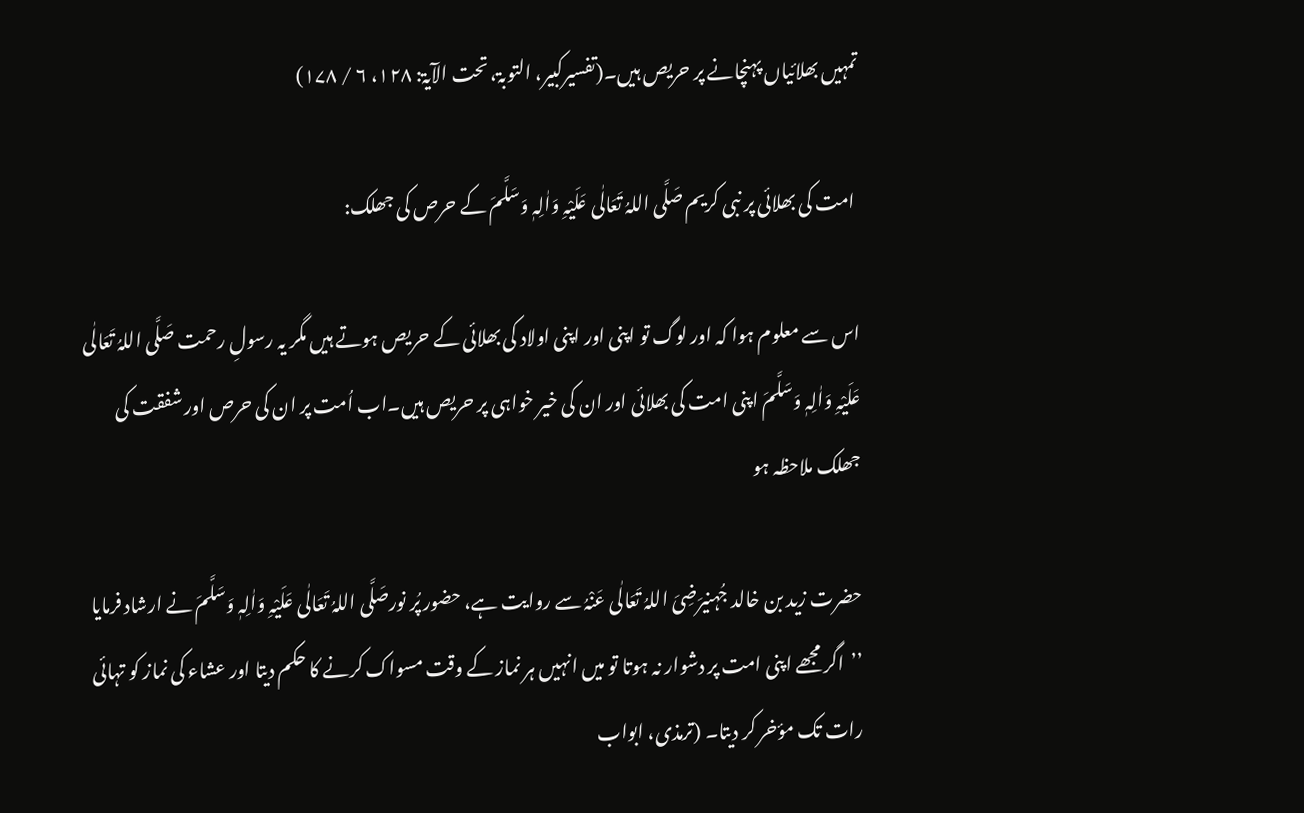تمہیں بھلائیاں پہنچانے پر حریص ہیں۔(تفسیرکبیر، التوبۃ، تحت الآیۃ: ۱۲۸، ۶ / ۱۷۸)

 امت کی بھلائی پر نبی کریم صَلَّی اللہُ تَعَالٰی عَلَیْہِ وَاٰلِہٖ وَسَلَّمَ کے حرص کی جھلک:

اس سے معلوم ہوا کہ اور لوگ تو اپنی اور اپنی اولاد کی بھلائی کے حریص ہوتے ہیں مگر یہ رسولِ رحمت صَلَّی اللہُ تَعَالٰی عَلَیْہِ وَاٰلِہٖ وَسَلَّمَ اپنی امت کی بھلائی اور ان کی خیر خواہی پر حریص ہیں۔اب اُمت پر ان کی حرص اور شفقت کی جھلک ملاحظہ ہو

حضرت زید بن خالد جُہنیرَضِیَ اللہُ تَعَالٰی عَنْہُ سے روایت ہے، حضور پُر نورصَلَّی اللہُ تَعَالٰی عَلَیْہِ وَاٰلِہٖ وَسَلَّمَ نے ارشاد فرمایا ’’اگر مجھے اپنی امت پر دشوار نہ ہوتا تو میں انہیں ہر نماز کے وقت مسواک کرنے کا حکم دیتا اور عشاء کی نماز کو تہائی رات تک مؤخر کر دیتا۔ (ترمذی، ابواب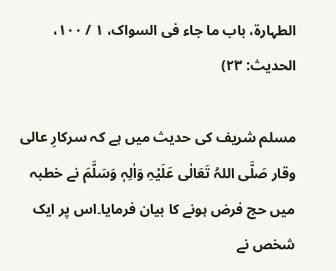الطہارۃ، باب ما جاء فی السواک، ۱ / ۱۰۰، الحدیث: ۲۳)

مسلم شریف کی حدیث میں ہے کہ سرکارِ عالی وقار صَلَّی اللہُ تَعَالٰی عَلَیْہِ وَاٰلِہٖ وَسَلَّمَ نے خطبہ میں حج فرض ہونے کا بیان فرمایا۔اس پر ایک شخص نے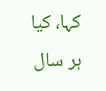کہا، کیا ہر سال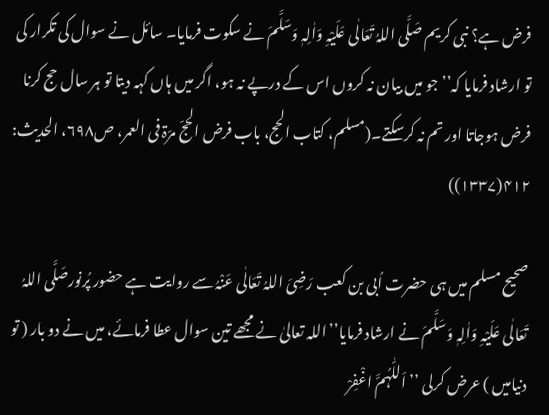فرض ہے؟ نبی کریم صَلَّی اللہُ تَعَالٰی عَلَیْہِ وَاٰلِہٖ وَسَلَّمَ نے سکوت فرمایا۔ سائل نے سوال کی تکرار کی تو ارشاد فرمایا کہ’’جو میں بیان نہ کروں اس کے درپے نہ ہو، اگر میں ہاں کہہ دیتا تو ہر سال حج کرنا فرض ہوجاتا اور تم نہ کرسکتے۔(مسلم، کتاب الحج، باب فرض الحجّ مرّۃ فی العمر، ص۶۹۸، الحدیث: ۴۱۲(۱۳۳۷))

صحیح مسلم میں ہی حضرت اُبی بن کعب رَضِیَ اللہُ تَعَالٰی عَنْہُ سے روایت ہے حضور پُرنورصَلَّی اللہُ تَعَالٰی عَلَیْہِ وَاٰلِہٖ وَسَلَّمَ نے ارشاد فرمایا’’اللہ تعالیٰ نے مجھے تین سوال عطا فرمائے، میں نے دو بار ( تو دنیامیں ) عرض کرلی ’’اَللّٰہُمَّ اغْفِرْ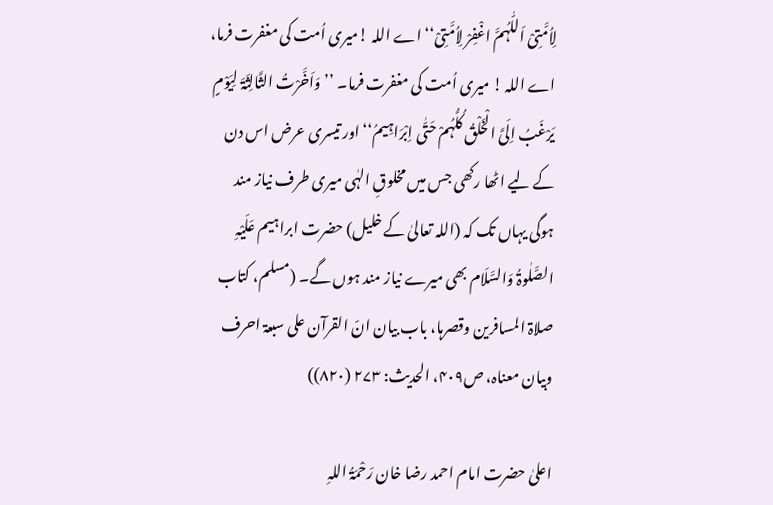لِاُمَّتِیْ اَللّٰہُمَّ اغْفِرْ لِاُمَّتِیْ‘‘اے اللہ !میری اُمت کی مغفرت فرما، اے اللہ ! میری اُمت کی مغفرت فرما۔ ’’وَاَخَّرْتُ الثَّالِثَۃَ لِیَوْمٍ یَرْغَبُ اِلَیَّ الْخَلْقُ کُلُّہُمْ حَتّٰی اِبْرَاہِیمُ‘‘ اور تیسری عرض اس دن کے لیے اٹھا رکھی جس میں مخلوقِ الہٰی میری طرف نیاز مند ہوگی یہاں تک کہ (اللہ تعالیٰ کے خلیل) حضرت ابراہیم عَلَیْہِ الصَّلٰوۃُ وَالسَّلَام بھی میرے نیاز مند ہوں گے۔ (مسلم، کتاب صلاۃ المسافرین وقصرہا، باب بیان انّ القرآن علی سبعۃ احرف وبیان معناہ، ص۴۰۹، الحدیث: ۲۷۳ (۸۲۰))

اعلیٰ حضرت امام احمد رضا خان رَحْمَۃُ اللہِ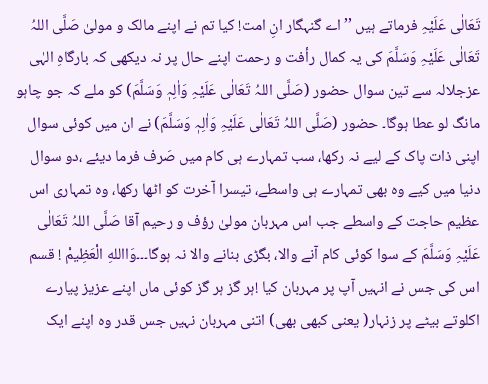تَعَالٰی عَلَیْہِ فرماتے ہیں ’’اے گنہگار انِ امت! کیا تم نے اپنے مالک و مولیٰ صَلَّی اللہُ تَعَالٰی عَلَیْہِ وَسَلَّمَ کی یہ کمال رأفت و رحمت اپنے حال پر نہ دیکھی کہ بارگاہِ الہٰی عزجلالہ سے تین سوال حضور (صَلَّی اللہُ تَعَالٰی عَلَیْہِ وَاٰلِہٖ وَسَلَّمَ) کو ملے کہ جو چاہو مانگ لو عطا ہوگا۔ حضور (صَلَّی اللہُ تَعَالٰی عَلَیْہِ وَاٰلِہٖ وَسَلَّمَ) نے ان میں کوئی سوال اپنی ذات پاک کے لیے نہ رکھا، سب تمہارے ہی کام میں صَرف فرما دیئے ،دو سوال دنیا میں کیے وہ بھی تمہارے ہی واسطے، تیسرا آخرت کو اٹھا رکھا، وہ تمہاری اس عظیم حاجت کے واسطے جب اس مہربان مولیٰ رؤف و رحیم آقا صَلَّی اللہُ تَعَالٰی عَلَیْہِ وَسَلَّمَ کے سوا کوئی کام آنے والا، بگڑی بنانے والا نہ ہوگا۔۔۔وَااللهِ الْعَظِیمْ ! قسم اس کی جس نے انہیں آپ پر مہربان کیا !ہر گز ہر گز کوئی ماں اپنے عزیز پیارے اکلوتے بیٹے پر زنہار( یعنی کبھی بھی) اتنی مہربان نہیں جس قدر وہ اپنے ایک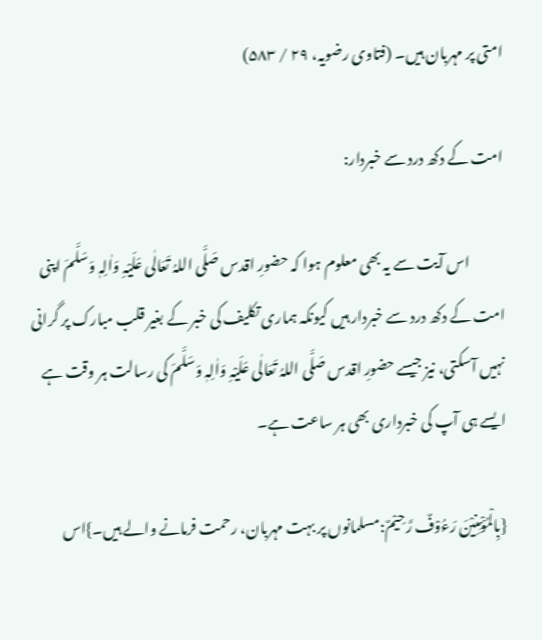امتی پر مہربان ہیں۔ (فتاوی رضویہ، ۲۹ / ۵۸۳)

امت کے دکھ درد سے خبردار:

            اس آیت سے یہ بھی معلوم ہوا کہ حضورِ اقدس صَلَّی اللہُ تَعَالٰی عَلَیْہِ وَاٰلِہٖ وَسَلَّمَ اپنی امت کے دکھ درد سے خبردار ہیں کیونکہ ہماری تکلیف کی خبر کے بغیر قلب مبارک پر گرانی نہیں آسکتی، نیز جیسے حضورِ اقدس صَلَّی اللہُ تَعَالٰی عَلَیْہِ وَاٰلِہٖ وَسَلَّمَ کی رسالت ہر وقت ہے ایسے ہی آپ کی خبرداری بھی ہر ساعت ہے۔

{بِالْمُؤْمِنِیْنَ رَءُوْفٌ رَّحِیْمٌ:مسلمانوں پر بہت مہربان، رحمت فرمانے والے ہیں۔}اس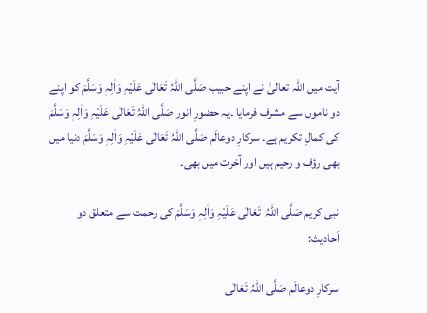آیت میں اللہ تعالیٰ نے اپنے حبیب صَلَّی اللہُ تَعَالٰی عَلَیْہِ وَاٰلِہٖ وَسَلَّمَ کو اپنے دو ناموں سے مشرف فرمایا ۔یہ حضورِ انور صَلَّی اللہُ تَعَالٰی عَلَیْہِ وَاٰلِہٖ وَسَلَّمَ کی کمالِ تکریم ہے۔ سرکارِ دوعالَم صَلَّی اللہُ تَعَالٰی عَلَیْہِ وَاٰلِہٖ وَسَلَّمَ دنیا میں بھی رؤف و رحیم ہیں اور آخرت میں بھی۔

نبی کریم صَلَّی اللہُ  تَعَالٰی عَلَیْہِ وَاٰلِہٖ وَسَلَّمَ کی رحمت سے متعلق دو اَحادیث:

سرکارِ دوعالَم صَلَّی اللہُ تَعَالٰی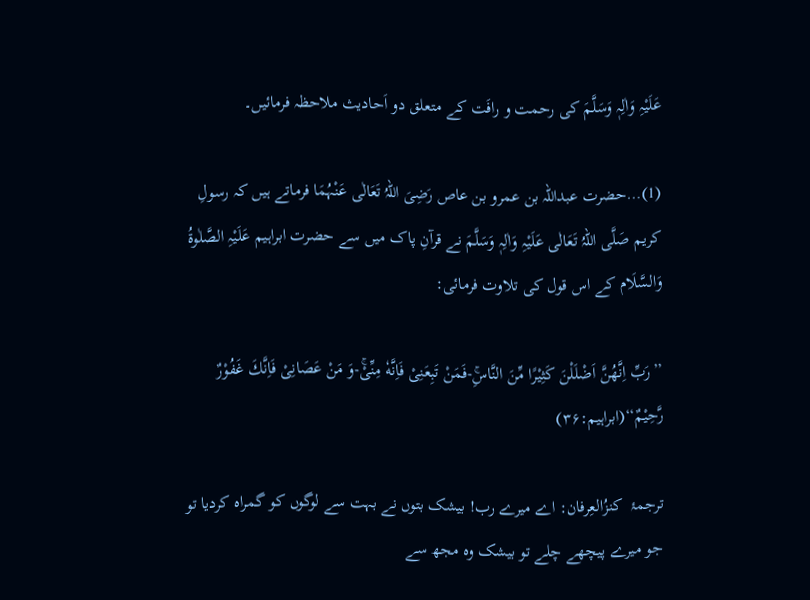عَلَیْہِ وَاٰلِہٖ وَسَلَّمَ کی رحمت و رافَت کے متعلق دو اَحادیث ملاحظہ فرمائیں۔

(1)…حضرت عبداللہ بن عمرو بن عاص رَضِیَ اللہُ تَعَالٰی عَنْہُمَا فرماتے ہیں کہ رسولِ کریم صَلَّی اللہُ تَعَالٰی عَلَیْہِ وَاٰلِہٖ وَسَلَّمَ نے قرآنِ پاک میں سے حضرت ابراہیم عَلَیْہِ الصَّلٰوۃُ وَالسَّلَام کے اس قول کی تلاوت فرمائی:

’’رَبِّ اِنَّهُنَّ اَضْلَلْنَ كَثِیْرًا مِّنَ النَّاسِۚ-فَمَنْ تَبِعَنِیْ فَاِنَّهٗ مِنِّیْۚ-وَ مَنْ عَصَانِیْ فَاِنَّكَ غَفُوْرٌ رَّحِیْمٌ‘‘(ابراہیم:۳۶)

ترجمۂ  کنزُالعِرفان: اے میرے رب! بیشک بتوں نے بہت سے لوگوں کو گمراہ کردیا تو جو میرے پیچھے چلے تو بیشک وہ مجھ سے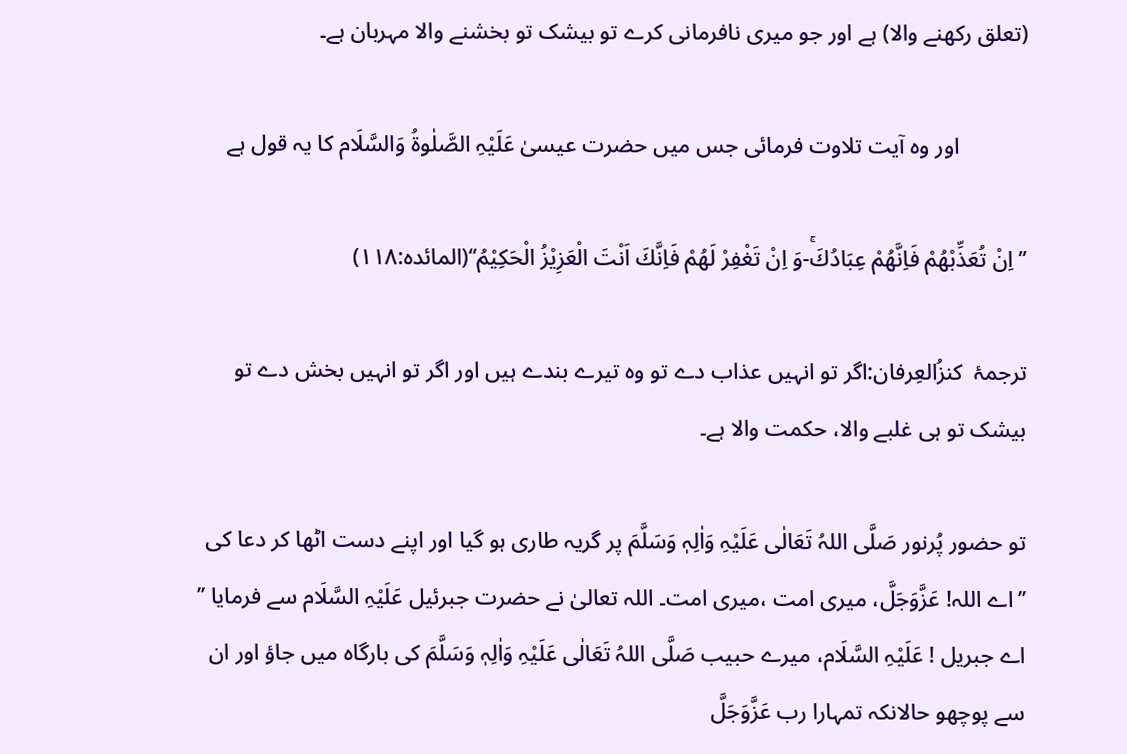(تعلق رکھنے والا) ہے اور جو میری نافرمانی کرے تو بیشک تو بخشنے والا مہربان ہے۔

            اور وہ آیت تلاوت فرمائی جس میں حضرت عیسیٰ عَلَیْہِ الصَّلٰوۃُ وَالسَّلَام کا یہ قول ہے

’’اِنْ تُعَذِّبْهُمْ فَاِنَّهُمْ عِبَادُكَۚ-وَ اِنْ تَغْفِرْ لَهُمْ فَاِنَّكَ اَنْتَ الْعَزِیْزُ الْحَكِیْمُ‘‘(المائدہ:۱۱۸)

ترجمۂ  کنزُالعِرفان:اگر تو انہیں عذاب دے تو وہ تیرے بندے ہیں اور اگر تو انہیں بخش دے تو بیشک تو ہی غلبے والا، حکمت والا ہے۔

تو حضور پُرنور صَلَّی اللہُ تَعَالٰی عَلَیْہِ وَاٰلِہٖ وَسَلَّمَ پر گریہ طاری ہو گیا اور اپنے دست اٹھا کر دعا کی ’’اے اللہ! عَزَّوَجَلَّ، میری امت ،میری امت۔ اللہ تعالیٰ نے حضرت جبرئیل عَلَیْہِ السَّلَام سے فرمایا ’’ اے جبریل ! عَلَیْہِ السَّلَام، میرے حبیب صَلَّی اللہُ تَعَالٰی عَلَیْہِ وَاٰلِہٖ وَسَلَّمَ کی بارگاہ میں جاؤ اور ان سے پوچھو حالانکہ تمہارا رب عَزَّوَجَلَّ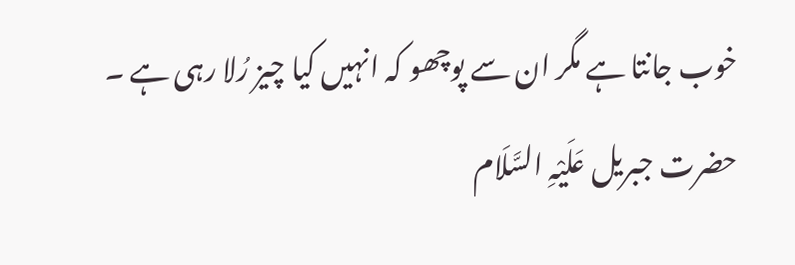خوب جانتا ہے مگر ان سے پوچھو کہ انہیں کیا چیز رُلا رہی ہے ۔ حضرت جبریل عَلَیْہِ السَّلَام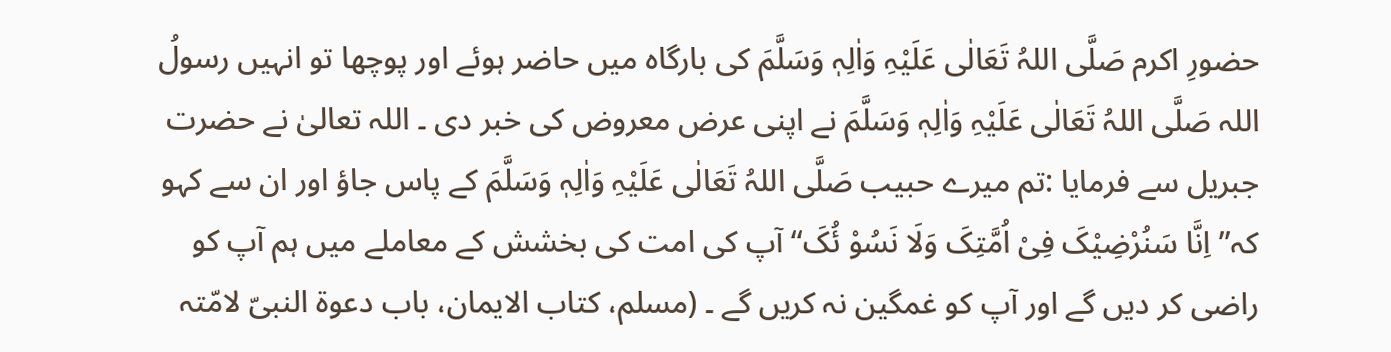حضورِ اکرم صَلَّی اللہُ تَعَالٰی عَلَیْہِ وَاٰلِہٖ وَسَلَّمَ کی بارگاہ میں حاضر ہوئے اور پوچھا تو انہیں رسولُ اللہ صَلَّی اللہُ تَعَالٰی عَلَیْہِ وَاٰلِہٖ وَسَلَّمَ نے اپنی عرض معروض کی خبر دی ۔ اللہ تعالیٰ نے حضرت جبریل سے فرمایا :تم میرے حبیب صَلَّی اللہُ تَعَالٰی عَلَیْہِ وَاٰلِہٖ وَسَلَّمَ کے پاس جاؤ اور ان سے کہو کہ’’اِنَّا سَنُرْضِیْکَ فِیْ اُمَّتِکَ وَلَا نَسُوْ ئُکَ‘‘ آپ کی امت کی بخشش کے معاملے میں ہم آپ کو راضی کر دیں گے اور آپ کو غمگین نہ کریں گے ۔ (مسلم، کتاب الایمان، باب دعوۃ النبیّ لامّتہ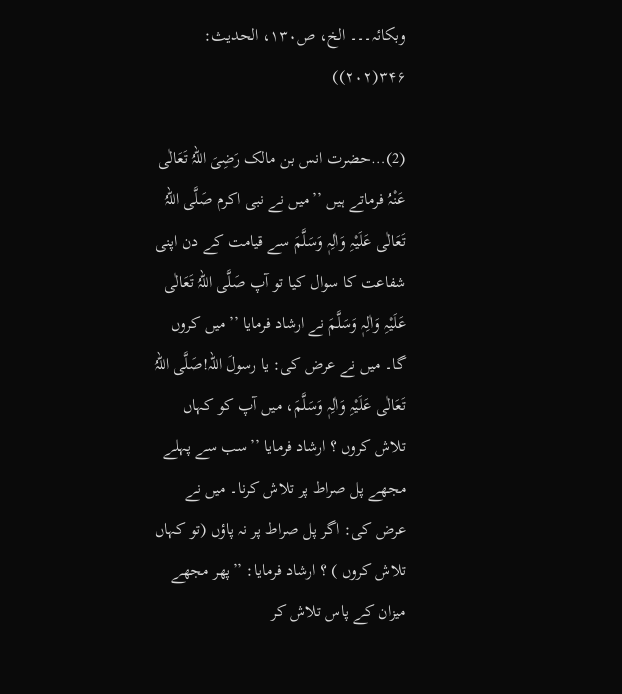وبکائہ۔۔۔ الخ، ص۱۳۰، الحدیث: ۳۴۶(۲۰۲))

(2)…حضرت انس بن مالک رَضِیَ اللہُ تَعَالٰی عَنْہُ فرماتے ہیں ’’میں نے نبی اکرم صَلَّی اللہُ تَعَالٰی عَلَیْہِ وَاٰلِہٖ وَسَلَّمَ سے قیامت کے دن اپنی شفاعت کا سوال کیا تو آپ صَلَّی اللہُ تَعَالٰی عَلَیْہِ وَاٰلِہٖ وَسَلَّمَ نے ارشاد فرمایا ’’میں کروں گا۔ میں نے عرض کی: یا رسولَ اللہ!صَلَّی اللہُ تَعَالٰی عَلَیْہِ وَاٰلِہٖ وَسَلَّمَ، میں آپ کو کہاں تلاش کروں ؟ ارشاد فرمایا ’’سب سے پہلے مجھے پل صراط پر تلاش کرنا۔ میں نے عرض کی: اگر پل صراط پر نہ پاؤں (تو کہاں تلاش کروں ) ؟ ارشاد فرمایا: ’’پھر مجھے میزان کے پاس تلاش کر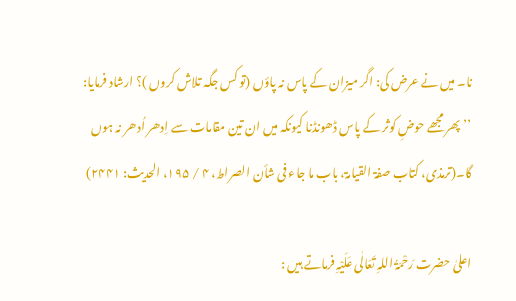نا۔ میں نے عرض کی: اگر میزان کے پاس نہ پاؤں (تو کس جگہ تلاش کروں )؟ ارشاد فرمایا: ’’پھر مجھے حوضِ کوثر کے پاس ڈھونڈنا کیونکہ میں ان تین مقامات سے اِدھر اُدھر نہ ہوں گا۔(ترمذی، کتاب صفۃ القیامۃ، باب ما جاء فی شأن الصراط، ۴ / ۱۹۵، الحدیث: ۲۴۴۱)

اعلیٰ حضرت رَحْمَۃُ اللہِ تَعَالٰی عَلَیْہِ فرماتے ہیں :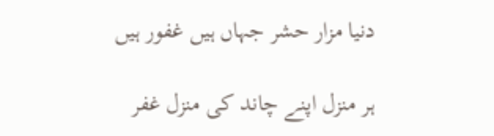دنیا مزار حشر جہاں ہیں غفور ہیں

ہر منزل اپنے چاند کی منزل غفر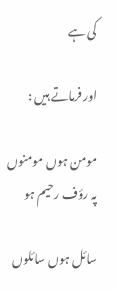کی ہے

اور فرماتے ہیں :

مومن ہوں مومنوں  پہ رؤف رحیم ہو

سائل ہوں سائلوں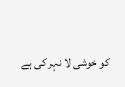کو خوشی لا نہر کی ہے